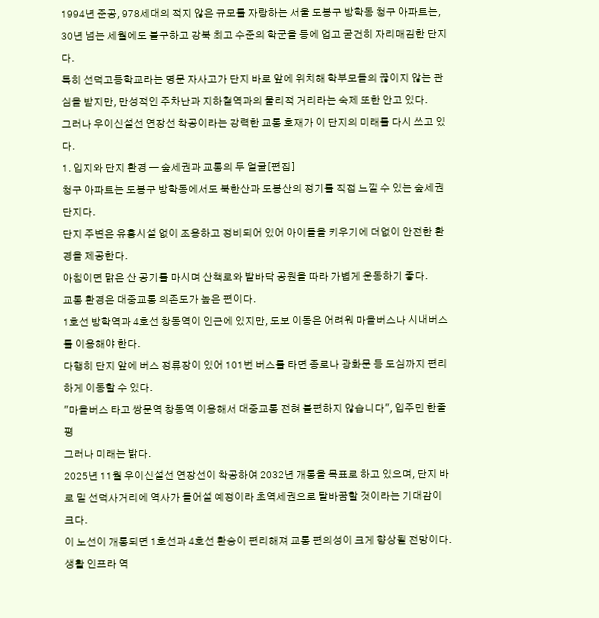1994년 준공, 978세대의 적지 않은 규모를 자랑하는 서울 도봉구 방학동 청구 아파트는, 30년 넘는 세월에도 불구하고 강북 최고 수준의 학군을 등에 업고 굳건히 자리매김한 단지다.
특히 선덕고등학교라는 명문 자사고가 단지 바로 앞에 위치해 학부모들의 끊이지 않는 관심을 받지만, 만성적인 주차난과 지하철역과의 물리적 거리라는 숙제 또한 안고 있다.
그러나 우이신설선 연장선 착공이라는 강력한 교통 호재가 이 단지의 미래를 다시 쓰고 있다.
1. 입지와 단지 환경 — 숲세권과 교통의 두 얼굴[편집]
청구 아파트는 도봉구 방학동에서도 북한산과 도봉산의 정기를 직접 느낄 수 있는 숲세권 단지다.
단지 주변은 유흥시설 없이 조용하고 정비되어 있어 아이들을 키우기에 더없이 안전한 환경을 제공한다.
아침이면 맑은 산 공기를 마시며 산책로와 발바닥 공원을 따라 가볍게 운동하기 좋다.
교통 환경은 대중교통 의존도가 높은 편이다.
1호선 방학역과 4호선 창동역이 인근에 있지만, 도보 이동은 어려워 마을버스나 시내버스를 이용해야 한다.
다행히 단지 앞에 버스 정류장이 있어 101번 버스를 타면 종로나 광화문 등 도심까지 편리하게 이동할 수 있다.
"마을버스 타고 쌍문역 창동역 이용해서 대중교통 전혀 불편하지 않습니다", 입주민 한줄평
그러나 미래는 밝다.
2025년 11월 우이신설선 연장선이 착공하여 2032년 개통을 목표로 하고 있으며, 단지 바로 밑 선덕사거리에 역사가 들어설 예정이라 초역세권으로 탈바꿈할 것이라는 기대감이 크다.
이 노선이 개통되면 1호선과 4호선 환승이 편리해져 교통 편의성이 크게 향상될 전망이다.
생활 인프라 역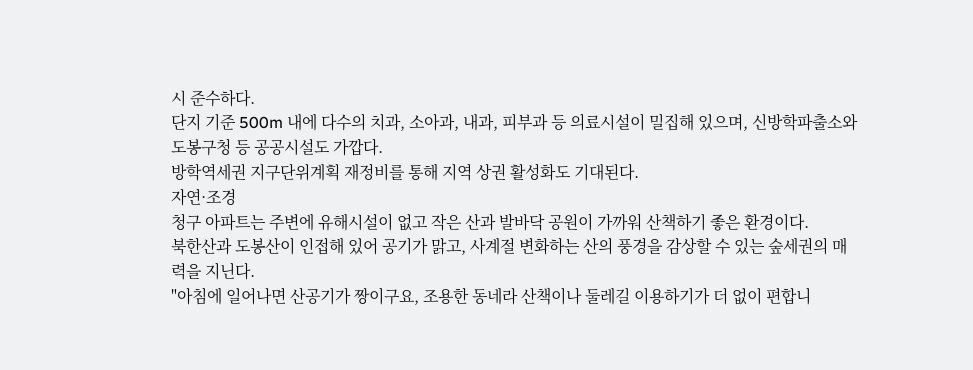시 준수하다.
단지 기준 500m 내에 다수의 치과, 소아과, 내과, 피부과 등 의료시설이 밀집해 있으며, 신방학파출소와 도봉구청 등 공공시설도 가깝다.
방학역세권 지구단위계획 재정비를 통해 지역 상권 활성화도 기대된다.
자연·조경
청구 아파트는 주변에 유해시설이 없고 작은 산과 발바닥 공원이 가까워 산책하기 좋은 환경이다.
북한산과 도봉산이 인접해 있어 공기가 맑고, 사계절 변화하는 산의 풍경을 감상할 수 있는 숲세권의 매력을 지닌다.
"아침에 일어나면 산공기가 짱이구요, 조용한 동네라 산책이나 둘레길 이용하기가 더 없이 편합니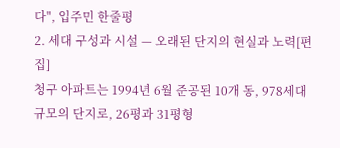다", 입주민 한줄평
2. 세대 구성과 시설 — 오래된 단지의 현실과 노력[편집]
청구 아파트는 1994년 6월 준공된 10개 동, 978세대 규모의 단지로, 26평과 31평형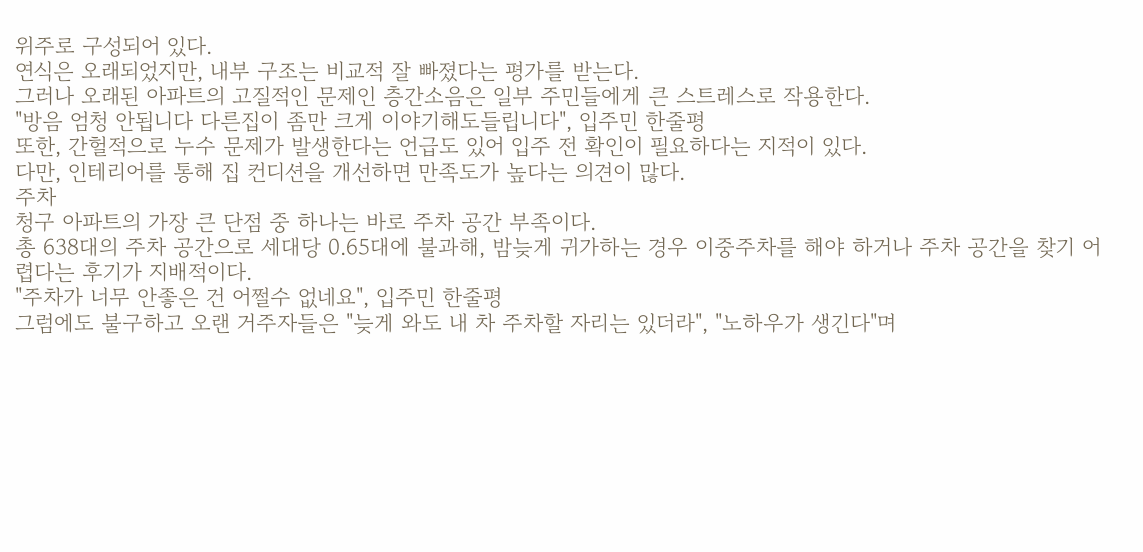위주로 구성되어 있다.
연식은 오래되었지만, 내부 구조는 비교적 잘 빠졌다는 평가를 받는다.
그러나 오래된 아파트의 고질적인 문제인 층간소음은 일부 주민들에게 큰 스트레스로 작용한다.
"방음 엄청 안됩니다 다른집이 좀만 크게 이야기해도들립니다", 입주민 한줄평
또한, 간헐적으로 누수 문제가 발생한다는 언급도 있어 입주 전 확인이 필요하다는 지적이 있다.
다만, 인테리어를 통해 집 컨디션을 개선하면 만족도가 높다는 의견이 많다.
주차
청구 아파트의 가장 큰 단점 중 하나는 바로 주차 공간 부족이다.
총 638대의 주차 공간으로 세대당 0.65대에 불과해, 밤늦게 귀가하는 경우 이중주차를 해야 하거나 주차 공간을 찾기 어렵다는 후기가 지배적이다.
"주차가 너무 안좋은 건 어쩔수 없네요", 입주민 한줄평
그럼에도 불구하고 오랜 거주자들은 "늦게 와도 내 차 주차할 자리는 있더라", "노하우가 생긴다"며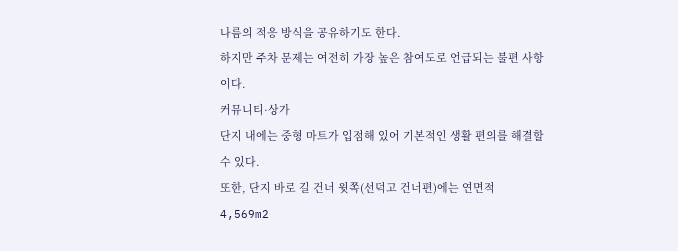나름의 적응 방식을 공유하기도 한다.
하지만 주차 문제는 여전히 가장 높은 참여도로 언급되는 불편 사항이다.
커뮤니티·상가
단지 내에는 중형 마트가 입점해 있어 기본적인 생활 편의를 해결할 수 있다.
또한, 단지 바로 길 건너 윗쪽(선덕고 건너편)에는 연면적 4,569m2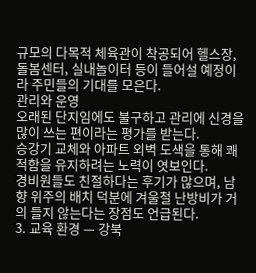규모의 다목적 체육관이 착공되어 헬스장, 돌봄센터, 실내놀이터 등이 들어설 예정이라 주민들의 기대를 모은다.
관리와 운영
오래된 단지임에도 불구하고 관리에 신경을 많이 쓰는 편이라는 평가를 받는다.
승강기 교체와 아파트 외벽 도색을 통해 쾌적함을 유지하려는 노력이 엿보인다.
경비원들도 친절하다는 후기가 많으며, 남향 위주의 배치 덕분에 겨울철 난방비가 거의 들지 않는다는 장점도 언급된다.
3. 교육 환경 — 강북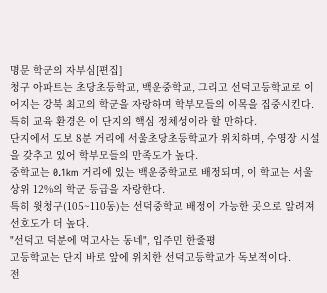명문 학군의 자부심[편집]
청구 아파트는 초당초등학교, 백운중학교, 그리고 선덕고등학교로 이어지는 강북 최고의 학군을 자랑하며 학부모들의 이목을 집중시킨다.
특히 교육 환경은 이 단지의 핵심 정체성이라 할 만하다.
단지에서 도보 8분 거리에 서울초당초등학교가 위치하며, 수영장 시설을 갖추고 있어 학부모들의 만족도가 높다.
중학교는 0.1km 거리에 있는 백운중학교로 배정되며, 이 학교는 서울 상위 12%의 학군 등급을 자랑한다.
특히 윗청구(105~110동)는 선덕중학교 배정이 가능한 곳으로 알려져 선호도가 더 높다.
"선덕고 덕분에 먹고사는 동네", 입주민 한줄평
고등학교는 단지 바로 앞에 위치한 선덕고등학교가 독보적이다.
전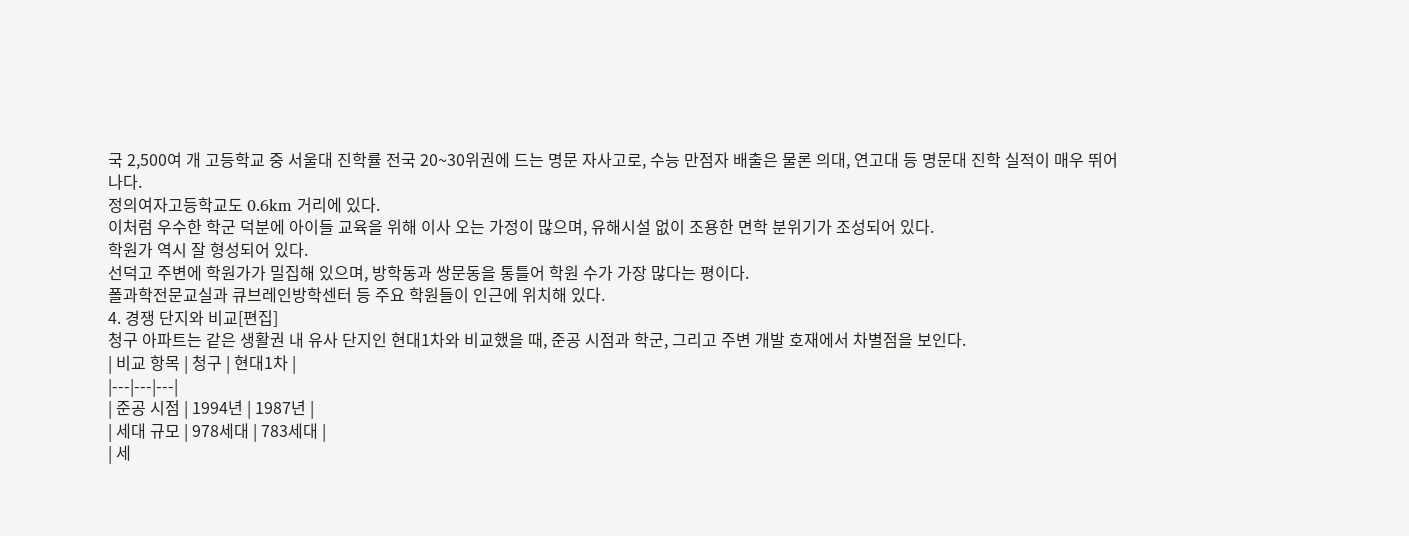국 2,500여 개 고등학교 중 서울대 진학률 전국 20~30위권에 드는 명문 자사고로, 수능 만점자 배출은 물론 의대, 연고대 등 명문대 진학 실적이 매우 뛰어나다.
정의여자고등학교도 0.6km 거리에 있다.
이처럼 우수한 학군 덕분에 아이들 교육을 위해 이사 오는 가정이 많으며, 유해시설 없이 조용한 면학 분위기가 조성되어 있다.
학원가 역시 잘 형성되어 있다.
선덕고 주변에 학원가가 밀집해 있으며, 방학동과 쌍문동을 통틀어 학원 수가 가장 많다는 평이다.
폴과학전문교실과 큐브레인방학센터 등 주요 학원들이 인근에 위치해 있다.
4. 경쟁 단지와 비교[편집]
청구 아파트는 같은 생활권 내 유사 단지인 현대1차와 비교했을 때, 준공 시점과 학군, 그리고 주변 개발 호재에서 차별점을 보인다.
| 비교 항목 | 청구 | 현대1차 |
|---|---|---|
| 준공 시점 | 1994년 | 1987년 |
| 세대 규모 | 978세대 | 783세대 |
| 세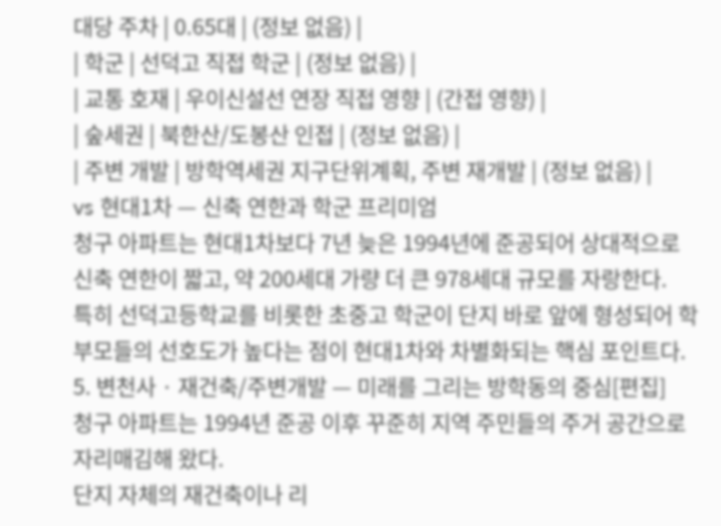대당 주차 | 0.65대 | (정보 없음) |
| 학군 | 선덕고 직접 학군 | (정보 없음) |
| 교통 호재 | 우이신설선 연장 직접 영향 | (간접 영향) |
| 숲세권 | 북한산/도봉산 인접 | (정보 없음) |
| 주변 개발 | 방학역세권 지구단위계획, 주변 재개발 | (정보 없음) |
vs 현대1차 — 신축 연한과 학군 프리미엄
청구 아파트는 현대1차보다 7년 늦은 1994년에 준공되어 상대적으로 신축 연한이 짧고, 약 200세대 가량 더 큰 978세대 규모를 자랑한다.
특히 선덕고등학교를 비롯한 초중고 학군이 단지 바로 앞에 형성되어 학부모들의 선호도가 높다는 점이 현대1차와 차별화되는 핵심 포인트다.
5. 변천사 · 재건축/주변개발 — 미래를 그리는 방학동의 중심[편집]
청구 아파트는 1994년 준공 이후 꾸준히 지역 주민들의 주거 공간으로 자리매김해 왔다.
단지 자체의 재건축이나 리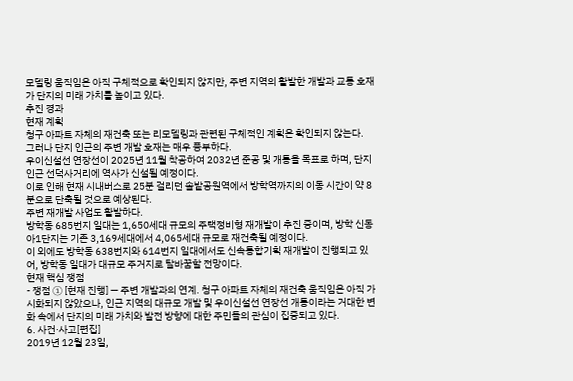모델링 움직임은 아직 구체적으로 확인되지 않지만, 주변 지역의 활발한 개발과 교통 호재가 단지의 미래 가치를 높이고 있다.
추진 경과
현재 계획
청구 아파트 자체의 재건축 또는 리모델링과 관련된 구체적인 계획은 확인되지 않는다.
그러나 단지 인근의 주변 개발 호재는 매우 풍부하다.
우이신설선 연장선이 2025년 11월 착공하여 2032년 준공 및 개통을 목표로 하며, 단지 인근 선덕사거리에 역사가 신설될 예정이다.
이로 인해 현재 시내버스로 25분 걸리던 솔밭공원역에서 방학역까지의 이동 시간이 약 8분으로 단축될 것으로 예상된다.
주변 재개발 사업도 활발하다.
방학동 685번지 일대는 1,650세대 규모의 주택정비형 재개발이 추진 중이며, 방학 신동아1단지는 기존 3,169세대에서 4,065세대 규모로 재건축될 예정이다.
이 외에도 방학동 638번지와 614번지 일대에서도 신속통합기획 재개발이 진행되고 있어, 방학동 일대가 대규모 주거지로 탈바꿈할 전망이다.
현재 핵심 쟁점
- 쟁점 ① [현재 진행] — 주변 개발과의 연계. 청구 아파트 자체의 재건축 움직임은 아직 가시화되지 않았으나, 인근 지역의 대규모 개발 및 우이신설선 연장선 개통이라는 거대한 변화 속에서 단지의 미래 가치와 발전 방향에 대한 주민들의 관심이 집중되고 있다.
6. 사건·사고[편집]
2019년 12월 23일,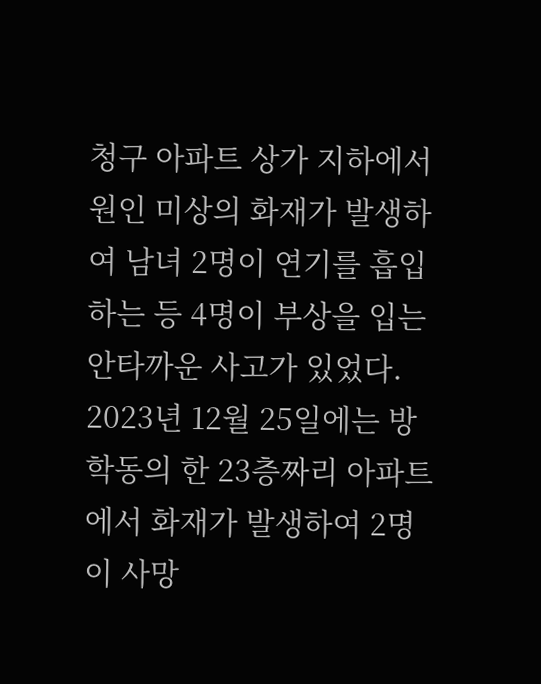청구 아파트 상가 지하에서 원인 미상의 화재가 발생하여 남녀 2명이 연기를 흡입하는 등 4명이 부상을 입는 안타까운 사고가 있었다.
2023년 12월 25일에는 방학동의 한 23층짜리 아파트에서 화재가 발생하여 2명이 사망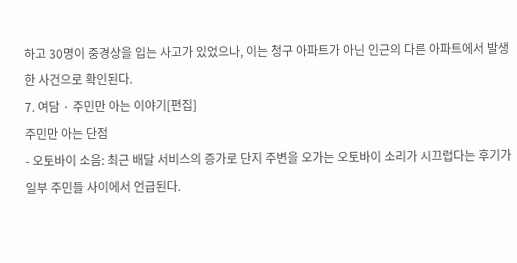하고 30명이 중경상을 입는 사고가 있었으나, 이는 청구 아파트가 아닌 인근의 다른 아파트에서 발생한 사건으로 확인된다.
7. 여담 · 주민만 아는 이야기[편집]
주민만 아는 단점
- 오토바이 소음: 최근 배달 서비스의 증가로 단지 주변을 오가는 오토바이 소리가 시끄럽다는 후기가 일부 주민들 사이에서 언급된다.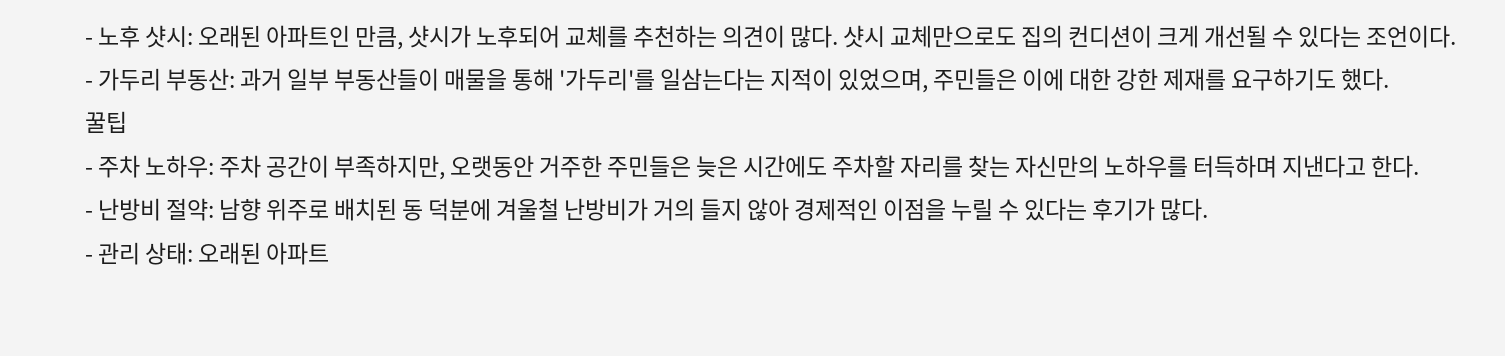- 노후 샷시: 오래된 아파트인 만큼, 샷시가 노후되어 교체를 추천하는 의견이 많다. 샷시 교체만으로도 집의 컨디션이 크게 개선될 수 있다는 조언이다.
- 가두리 부동산: 과거 일부 부동산들이 매물을 통해 '가두리'를 일삼는다는 지적이 있었으며, 주민들은 이에 대한 강한 제재를 요구하기도 했다.
꿀팁
- 주차 노하우: 주차 공간이 부족하지만, 오랫동안 거주한 주민들은 늦은 시간에도 주차할 자리를 찾는 자신만의 노하우를 터득하며 지낸다고 한다.
- 난방비 절약: 남향 위주로 배치된 동 덕분에 겨울철 난방비가 거의 들지 않아 경제적인 이점을 누릴 수 있다는 후기가 많다.
- 관리 상태: 오래된 아파트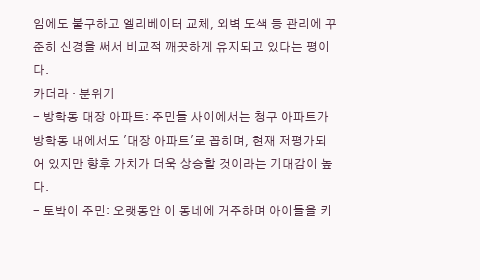임에도 불구하고 엘리베이터 교체, 외벽 도색 등 관리에 꾸준히 신경을 써서 비교적 깨끗하게 유지되고 있다는 평이다.
카더라 · 분위기
- 방학동 대장 아파트: 주민들 사이에서는 청구 아파트가 방학동 내에서도 '대장 아파트'로 꼽히며, 현재 저평가되어 있지만 향후 가치가 더욱 상승할 것이라는 기대감이 높다.
- 토박이 주민: 오랫동안 이 동네에 거주하며 아이들을 키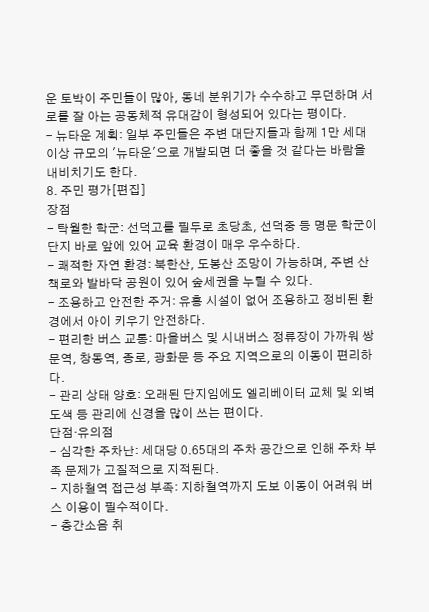운 토박이 주민들이 많아, 동네 분위기가 수수하고 무던하며 서로를 잘 아는 공동체적 유대감이 형성되어 있다는 평이다.
- 뉴타운 계획: 일부 주민들은 주변 대단지들과 함께 1만 세대 이상 규모의 '뉴타운'으로 개발되면 더 좋을 것 같다는 바람을 내비치기도 한다.
8. 주민 평가[편집]
장점
- 탁월한 학군: 선덕고를 필두로 초당초, 선덕중 등 명문 학군이 단지 바로 앞에 있어 교육 환경이 매우 우수하다.
- 쾌적한 자연 환경: 북한산, 도봉산 조망이 가능하며, 주변 산책로와 발바닥 공원이 있어 숲세권을 누릴 수 있다.
- 조용하고 안전한 주거: 유흥 시설이 없어 조용하고 정비된 환경에서 아이 키우기 안전하다.
- 편리한 버스 교통: 마을버스 및 시내버스 정류장이 가까워 쌍문역, 창동역, 종로, 광화문 등 주요 지역으로의 이동이 편리하다.
- 관리 상태 양호: 오래된 단지임에도 엘리베이터 교체 및 외벽 도색 등 관리에 신경을 많이 쓰는 편이다.
단점·유의점
- 심각한 주차난: 세대당 0.65대의 주차 공간으로 인해 주차 부족 문제가 고질적으로 지적된다.
- 지하철역 접근성 부족: 지하철역까지 도보 이동이 어려워 버스 이용이 필수적이다.
- 층간소음 취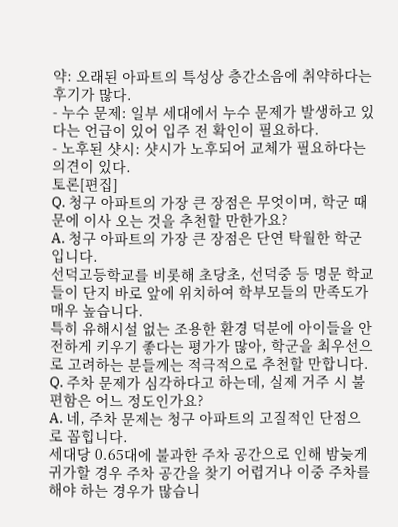약: 오래된 아파트의 특성상 층간소음에 취약하다는 후기가 많다.
- 누수 문제: 일부 세대에서 누수 문제가 발생하고 있다는 언급이 있어 입주 전 확인이 필요하다.
- 노후된 샷시: 샷시가 노후되어 교체가 필요하다는 의견이 있다.
토론[편집]
Q. 청구 아파트의 가장 큰 장점은 무엇이며, 학군 때문에 이사 오는 것을 추천할 만한가요?
A. 청구 아파트의 가장 큰 장점은 단연 탁월한 학군입니다.
선덕고등학교를 비롯해 초당초, 선덕중 등 명문 학교들이 단지 바로 앞에 위치하여 학부모들의 만족도가 매우 높습니다.
특히 유해시설 없는 조용한 환경 덕분에 아이들을 안전하게 키우기 좋다는 평가가 많아, 학군을 최우선으로 고려하는 분들께는 적극적으로 추천할 만합니다.
Q. 주차 문제가 심각하다고 하는데, 실제 거주 시 불편함은 어느 정도인가요?
A. 네, 주차 문제는 청구 아파트의 고질적인 단점으로 꼽힙니다.
세대당 0.65대에 불과한 주차 공간으로 인해 밤늦게 귀가할 경우 주차 공간을 찾기 어렵거나 이중 주차를 해야 하는 경우가 많습니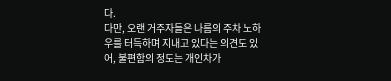다.
다만, 오랜 거주자들은 나름의 주차 노하우를 터득하며 지내고 있다는 의견도 있어, 불편함의 정도는 개인차가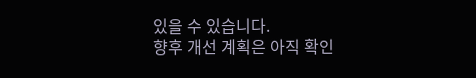있을 수 있습니다.
향후 개선 계획은 아직 확인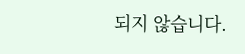되지 않습니다.